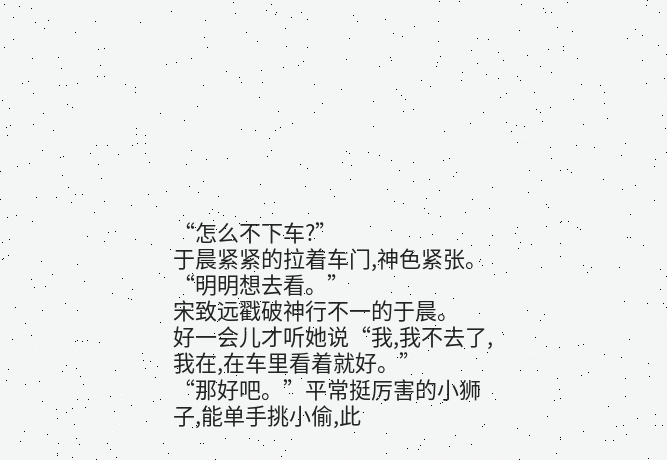“怎么不下车?”
于晨紧紧的拉着车门,神色紧张。
“明明想去看。”
宋致远戳破神行不一的于晨。
好一会儿才听她说“我,我不去了,我在,在车里看着就好。”
“那好吧。”平常挺厉害的小狮子,能单手挑小偷,此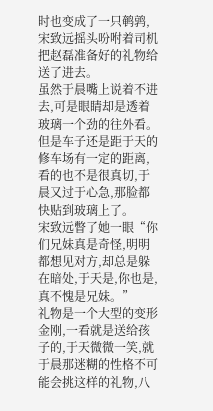时也变成了一只鹌鹑,宋致远摇头吩咐着司机把赵磊准备好的礼物给送了进去。
虽然于晨嘴上说着不进去,可是眼睛却是透着玻璃一个劲的往外看。但是车子还是距于天的修车场有一定的距离,看的也不是很真切,于晨又过于心急,那脸都快贴到玻璃上了。
宋致远瞥了她一眼“你们兄妹真是奇怪,明明都想见对方,却总是躲在暗处,于天是,你也是,真不愧是兄妹。”
礼物是一个大型的变形金刚,一看就是送给孩子的,于天微微一笑,就于晨那迷糊的性格不可能会挑这样的礼物,八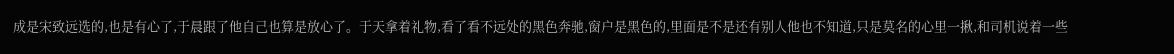成是宋致远选的,也是有心了,于晨跟了他自己也算是放心了。于天拿着礼物,看了看不远处的黑色奔驰,窗户是黑色的,里面是不是还有别人他也不知道,只是莫名的心里一揪,和司机说着一些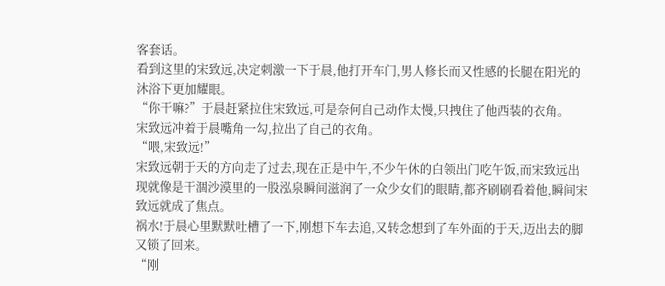客套话。
看到这里的宋致远,决定刺激一下于晨,他打开车门,男人修长而又性感的长腿在阳光的沐浴下更加耀眼。
“你干嘛?”于晨赶紧拉住宋致远,可是奈何自己动作太慢,只拽住了他西装的衣角。
宋致远冲着于晨嘴角一勾,拉出了自己的衣角。
“喂,宋致远!”
宋致远朝于天的方向走了过去,现在正是中午,不少午休的白领出门吃午饭,而宋致远出现就像是干涸沙漠里的一股泓泉瞬间滋润了一众少女们的眼睛,都齐刷刷看着他,瞬间宋致远就成了焦点。
祸水!于晨心里默默吐槽了一下,刚想下车去追,又转念想到了车外面的于天,迈出去的脚又锁了回来。
“刚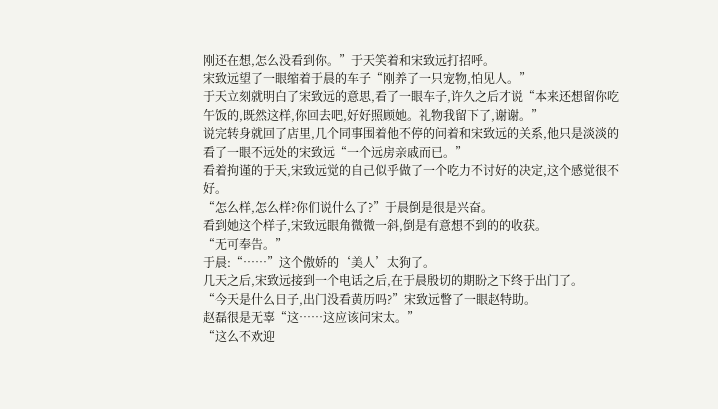刚还在想,怎么没看到你。”于天笑着和宋致远打招呼。
宋致远望了一眼缩着于晨的车子“刚养了一只宠物,怕见人。”
于天立刻就明白了宋致远的意思,看了一眼车子,许久之后才说“本来还想留你吃午饭的,既然这样,你回去吧,好好照顾她。礼物我留下了,谢谢。”
说完转身就回了店里,几个同事围着他不停的问着和宋致远的关系,他只是淡淡的看了一眼不远处的宋致远“一个远房亲戚而已。”
看着拘谨的于天,宋致远觉的自己似乎做了一个吃力不讨好的决定,这个感觉很不好。
“怎么样,怎么样?你们说什么了?”于晨倒是很是兴奋。
看到她这个样子,宋致远眼角微微一斜,倒是有意想不到的的收获。
“无可奉告。”
于晨:“……”这个傲娇的‘美人’太狗了。
几天之后,宋致远接到一个电话之后,在于晨殷切的期盼之下终于出门了。
“今天是什么日子,出门没看黄历吗?”宋致远瞥了一眼赵特助。
赵磊很是无辜“这……这应该问宋太。”
“这么不欢迎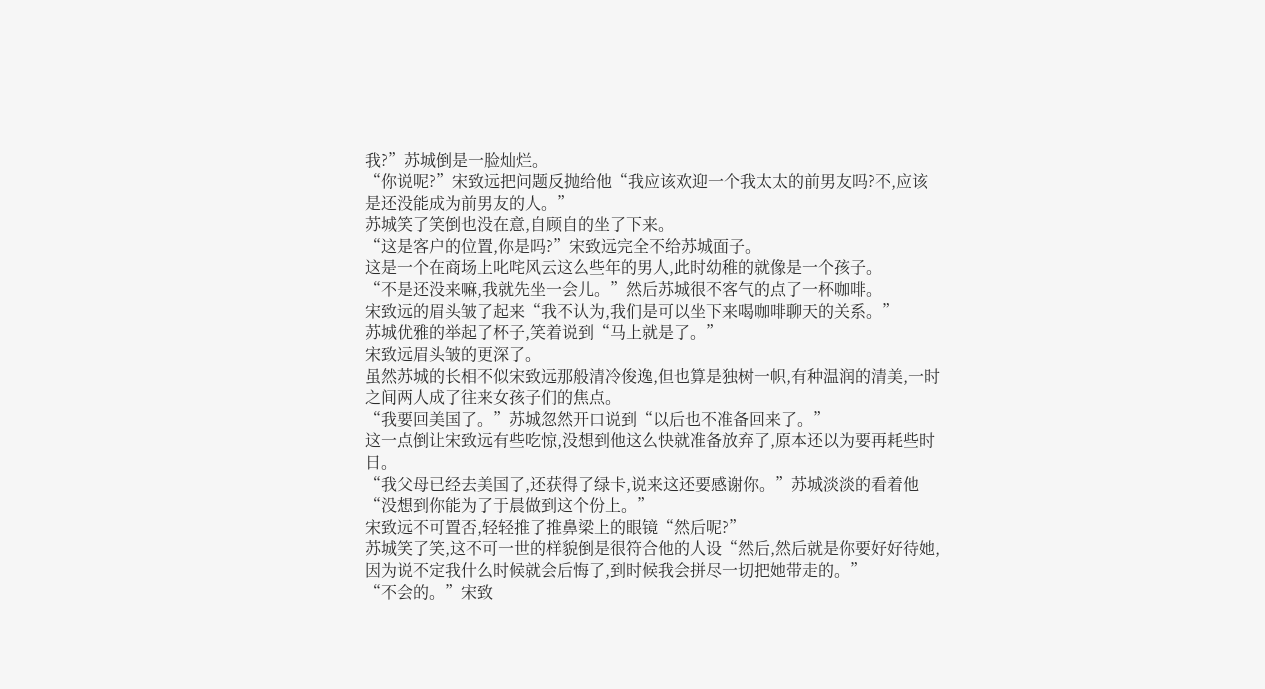我?”苏城倒是一脸灿烂。
“你说呢?”宋致远把问题反抛给他“我应该欢迎一个我太太的前男友吗?不,应该是还没能成为前男友的人。”
苏城笑了笑倒也没在意,自顾自的坐了下来。
“这是客户的位置,你是吗?”宋致远完全不给苏城面子。
这是一个在商场上叱咤风云这么些年的男人,此时幼稚的就像是一个孩子。
“不是还没来嘛,我就先坐一会儿。”然后苏城很不客气的点了一杯咖啡。
宋致远的眉头皱了起来“我不认为,我们是可以坐下来喝咖啡聊天的关系。”
苏城优雅的举起了杯子,笑着说到“马上就是了。”
宋致远眉头皱的更深了。
虽然苏城的长相不似宋致远那般清冷俊逸,但也算是独树一帜,有种温润的清美,一时之间两人成了往来女孩子们的焦点。
“我要回美国了。”苏城忽然开口说到“以后也不准备回来了。”
这一点倒让宋致远有些吃惊,没想到他这么快就准备放弃了,原本还以为要再耗些时日。
“我父母已经去美国了,还获得了绿卡,说来这还要感谢你。”苏城淡淡的看着他“没想到你能为了于晨做到这个份上。”
宋致远不可置否,轻轻推了推鼻梁上的眼镜“然后呢?”
苏城笑了笑,这不可一世的样貌倒是很符合他的人设“然后,然后就是你要好好待她,因为说不定我什么时候就会后悔了,到时候我会拼尽一切把她带走的。”
“不会的。”宋致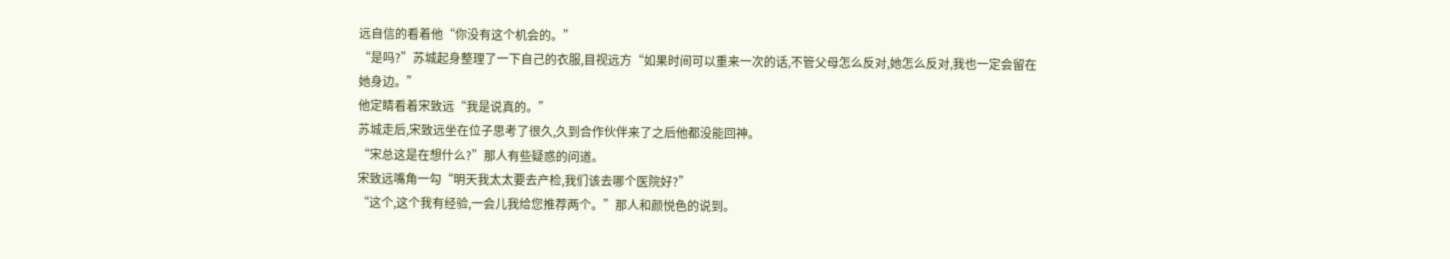远自信的看着他“你没有这个机会的。”
“是吗?”苏城起身整理了一下自己的衣服,目视远方“如果时间可以重来一次的话,不管父母怎么反对,她怎么反对,我也一定会留在她身边。”
他定睛看着宋致远“我是说真的。”
苏城走后,宋致远坐在位子思考了很久,久到合作伙伴来了之后他都没能回神。
“宋总这是在想什么?”那人有些疑惑的问道。
宋致远嘴角一勾“明天我太太要去产检,我们该去哪个医院好?”
“这个,这个我有经验,一会儿我给您推荐两个。”那人和颜悦色的说到。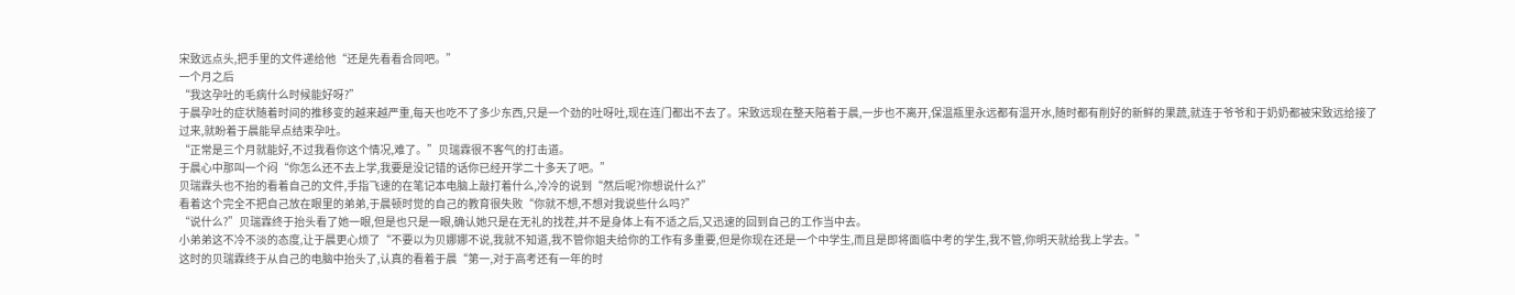宋致远点头,把手里的文件递给他“还是先看看合同吧。”
一个月之后
“我这孕吐的毛病什么时候能好呀?”
于晨孕吐的症状随着时间的推移变的越来越严重,每天也吃不了多少东西,只是一个劲的吐呀吐,现在连门都出不去了。宋致远现在整天陪着于晨,一步也不离开,保温瓶里永远都有温开水,随时都有削好的新鲜的果蔬,就连于爷爷和于奶奶都被宋致远给接了过来,就盼着于晨能早点结束孕吐。
“正常是三个月就能好,不过我看你这个情况,难了。”贝瑞霖很不客气的打击道。
于晨心中那叫一个闷“你怎么还不去上学,我要是没记错的话你已经开学二十多天了吧。”
贝瑞霖头也不抬的看着自己的文件,手指飞速的在笔记本电脑上敲打着什么,冷冷的说到“然后呢?你想说什么?”
看着这个完全不把自己放在眼里的弟弟,于晨顿时觉的自己的教育很失败“你就不想,不想对我说些什么吗?”
“说什么?”贝瑞霖终于抬头看了她一眼,但是也只是一眼,确认她只是在无礼的找茬,并不是身体上有不适之后,又迅速的回到自己的工作当中去。
小弟弟这不冷不淡的态度,让于晨更心烦了“不要以为贝娜娜不说,我就不知道,我不管你姐夫给你的工作有多重要,但是你现在还是一个中学生,而且是即将面临中考的学生,我不管,你明天就给我上学去。”
这时的贝瑞霖终于从自己的电脑中抬头了,认真的看着于晨“第一,对于高考还有一年的时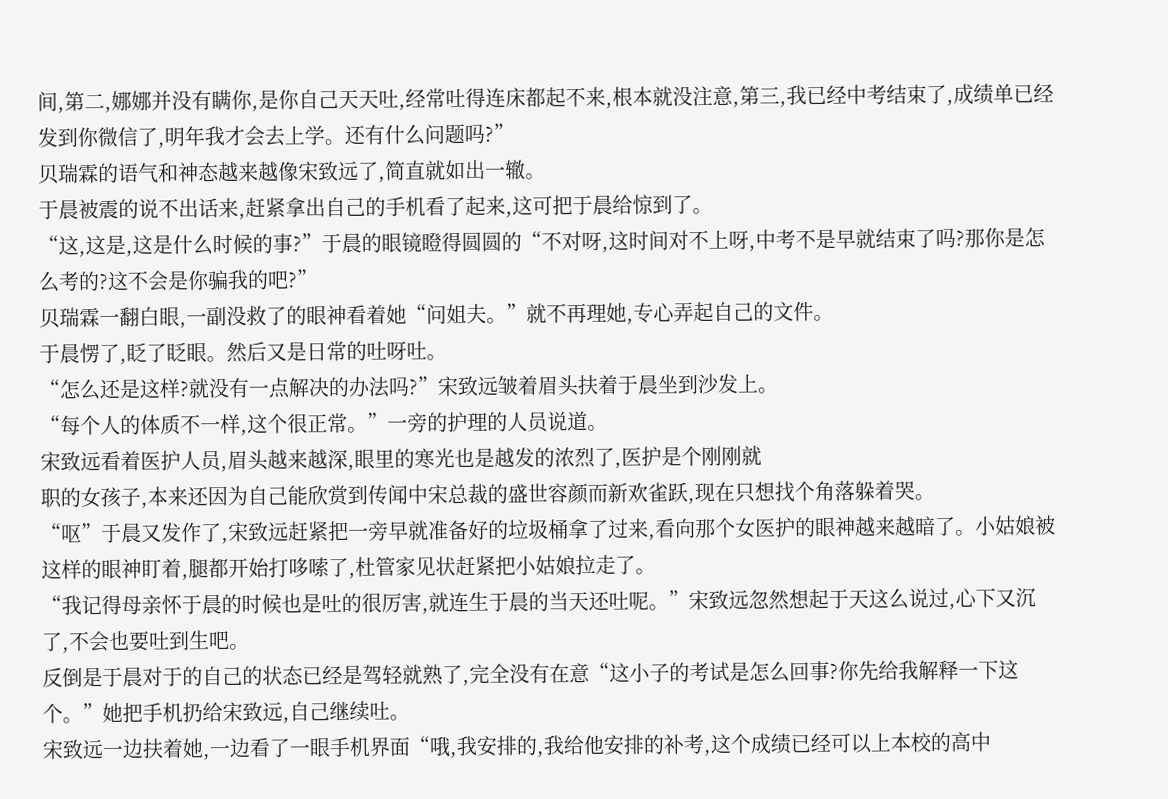间,第二,娜娜并没有瞒你,是你自己天天吐,经常吐得连床都起不来,根本就没注意,第三,我已经中考结束了,成绩单已经发到你微信了,明年我才会去上学。还有什么问题吗?”
贝瑞霖的语气和神态越来越像宋致远了,简直就如出一辙。
于晨被震的说不出话来,赶紧拿出自己的手机看了起来,这可把于晨给惊到了。
“这,这是,这是什么时候的事?”于晨的眼镜瞪得圆圆的“不对呀,这时间对不上呀,中考不是早就结束了吗?那你是怎么考的?这不会是你骗我的吧?”
贝瑞霖一翻白眼,一副没救了的眼神看着她“问姐夫。”就不再理她,专心弄起自己的文件。
于晨愣了,眨了眨眼。然后又是日常的吐呀吐。
“怎么还是这样?就没有一点解决的办法吗?”宋致远皱着眉头扶着于晨坐到沙发上。
“每个人的体质不一样,这个很正常。”一旁的护理的人员说道。
宋致远看着医护人员,眉头越来越深,眼里的寒光也是越发的浓烈了,医护是个刚刚就
职的女孩子,本来还因为自己能欣赏到传闻中宋总裁的盛世容颜而新欢雀跃,现在只想找个角落躲着哭。
“呕”于晨又发作了,宋致远赶紧把一旁早就准备好的垃圾桶拿了过来,看向那个女医护的眼神越来越暗了。小姑娘被这样的眼神盯着,腿都开始打哆嗦了,杜管家见状赶紧把小姑娘拉走了。
“我记得母亲怀于晨的时候也是吐的很厉害,就连生于晨的当天还吐呢。”宋致远忽然想起于天这么说过,心下又沉了,不会也要吐到生吧。
反倒是于晨对于的自己的状态已经是驾轻就熟了,完全没有在意“这小子的考试是怎么回事?你先给我解释一下这个。”她把手机扔给宋致远,自己继续吐。
宋致远一边扶着她,一边看了一眼手机界面“哦,我安排的,我给他安排的补考,这个成绩已经可以上本校的高中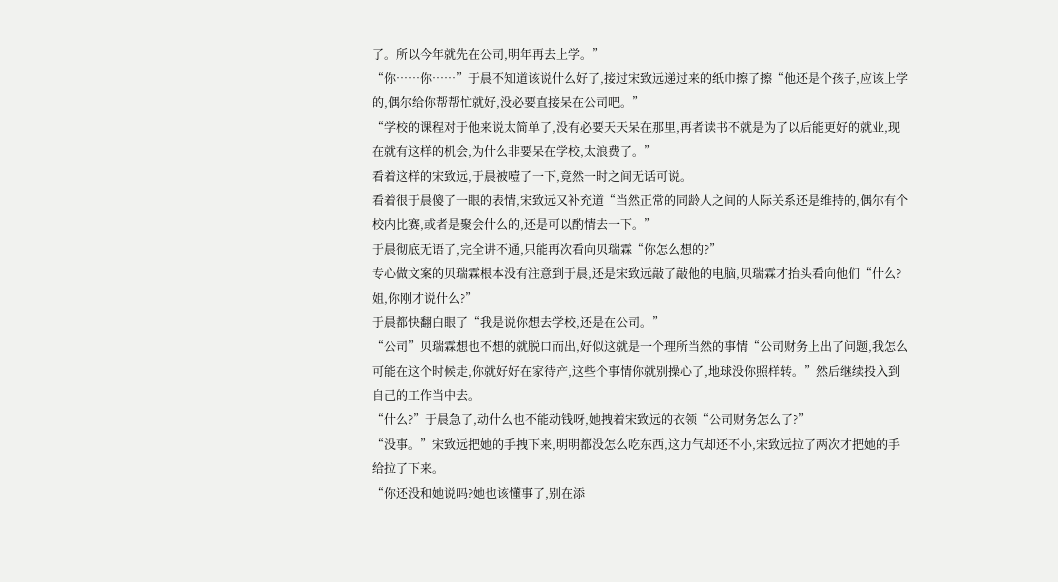了。所以今年就先在公司,明年再去上学。”
“你……你……”于晨不知道该说什么好了,接过宋致远递过来的纸巾擦了擦“他还是个孩子,应该上学的,偶尔给你帮帮忙就好,没必要直接呆在公司吧。”
“学校的课程对于他来说太简单了,没有必要天天呆在那里,再者读书不就是为了以后能更好的就业,现在就有这样的机会,为什么非要呆在学校,太浪费了。”
看着这样的宋致远,于晨被噎了一下,竟然一时之间无话可说。
看着很于晨傻了一眼的表情,宋致远又补充道“当然正常的同龄人之间的人际关系还是维持的,偶尔有个校内比赛,或者是聚会什么的,还是可以酌情去一下。”
于晨彻底无语了,完全讲不通,只能再次看向贝瑞霖“你怎么想的?”
专心做文案的贝瑞霖根本没有注意到于晨,还是宋致远敲了敲他的电脑,贝瑞霖才抬头看向他们“什么?姐,你刚才说什么?”
于晨都快翻白眼了“我是说你想去学校,还是在公司。”
“公司”贝瑞霖想也不想的就脱口而出,好似这就是一个理所当然的事情“公司财务上出了问题,我怎么可能在这个时候走,你就好好在家待产,这些个事情你就别操心了,地球没你照样转。”然后继续投入到自己的工作当中去。
“什么?”于晨急了,动什么也不能动钱呀,她拽着宋致远的衣领“公司财务怎么了?”
“没事。”宋致远把她的手拽下来,明明都没怎么吃东西,这力气却还不小,宋致远拉了两次才把她的手给拉了下来。
“你还没和她说吗?她也该懂事了,别在添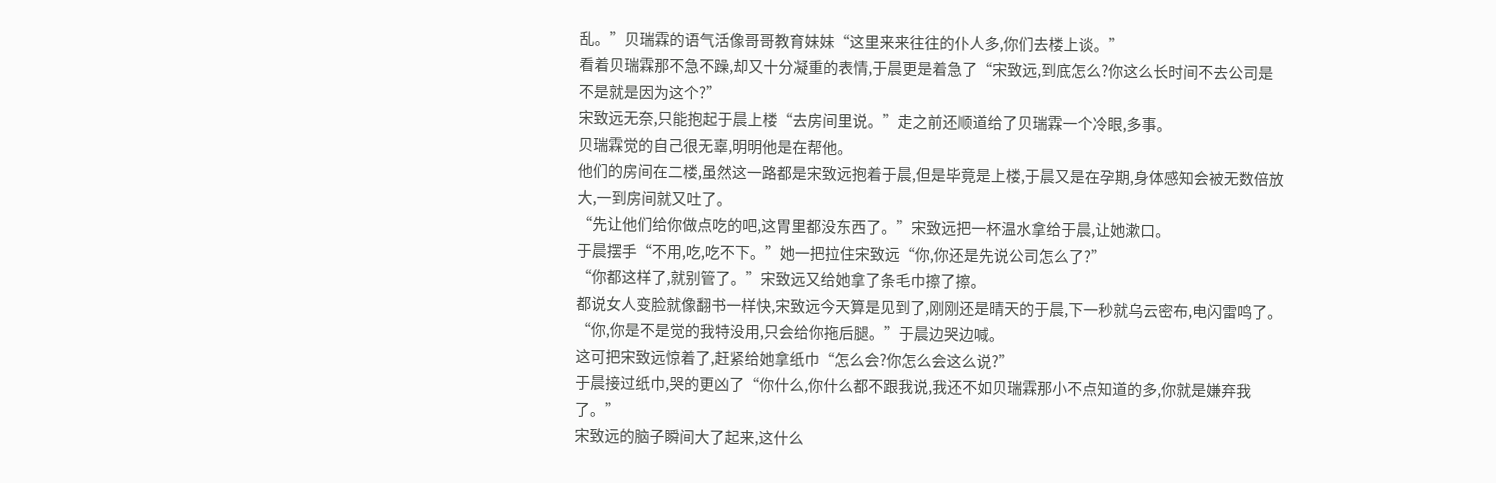乱。”贝瑞霖的语气活像哥哥教育妹妹“这里来来往往的仆人多,你们去楼上谈。”
看着贝瑞霖那不急不躁,却又十分凝重的表情,于晨更是着急了“宋致远,到底怎么?你这么长时间不去公司是不是就是因为这个?”
宋致远无奈,只能抱起于晨上楼“去房间里说。”走之前还顺道给了贝瑞霖一个冷眼,多事。
贝瑞霖觉的自己很无辜,明明他是在帮他。
他们的房间在二楼,虽然这一路都是宋致远抱着于晨,但是毕竟是上楼,于晨又是在孕期,身体感知会被无数倍放大,一到房间就又吐了。
“先让他们给你做点吃的吧,这胃里都没东西了。”宋致远把一杯温水拿给于晨,让她漱口。
于晨摆手“不用,吃,吃不下。”她一把拉住宋致远“你,你还是先说公司怎么了?”
“你都这样了,就别管了。”宋致远又给她拿了条毛巾擦了擦。
都说女人变脸就像翻书一样快,宋致远今天算是见到了,刚刚还是晴天的于晨,下一秒就乌云密布,电闪雷鸣了。
“你,你是不是觉的我特没用,只会给你拖后腿。”于晨边哭边喊。
这可把宋致远惊着了,赶紧给她拿纸巾“怎么会?你怎么会这么说?”
于晨接过纸巾,哭的更凶了“你什么,你什么都不跟我说,我还不如贝瑞霖那小不点知道的多,你就是嫌弃我了。”
宋致远的脑子瞬间大了起来,这什么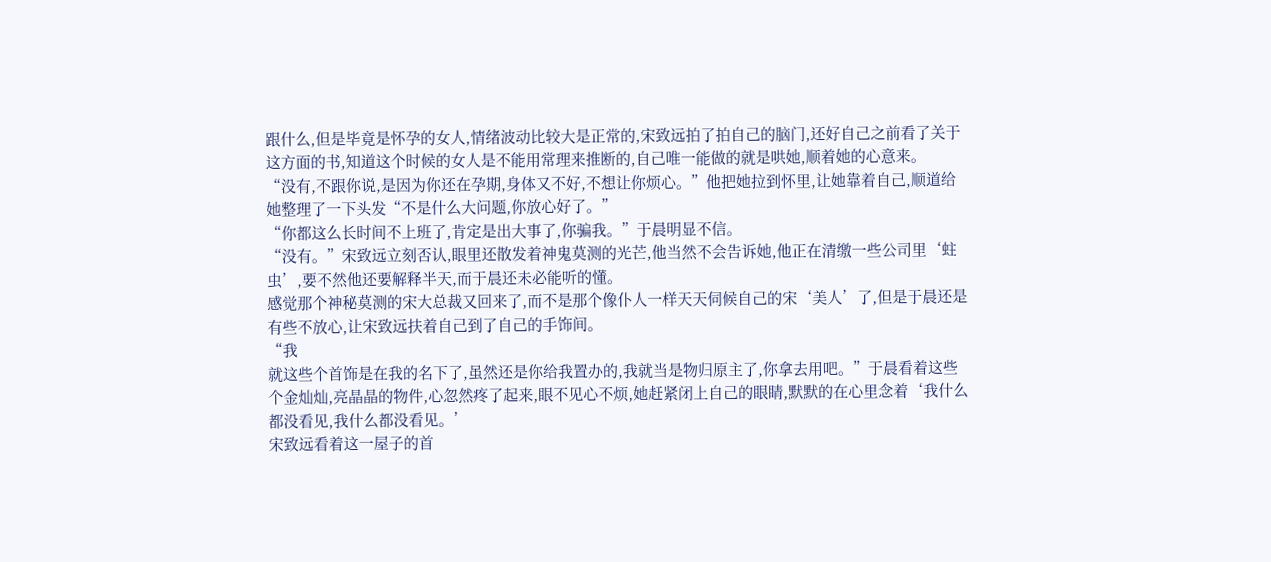跟什么,但是毕竟是怀孕的女人,情绪波动比较大是正常的,宋致远拍了拍自己的脑门,还好自己之前看了关于这方面的书,知道这个时候的女人是不能用常理来推断的,自己唯一能做的就是哄她,顺着她的心意来。
“没有,不跟你说,是因为你还在孕期,身体又不好,不想让你烦心。”他把她拉到怀里,让她靠着自己,顺道给她整理了一下头发“不是什么大问题,你放心好了。”
“你都这么长时间不上班了,肯定是出大事了,你骗我。”于晨明显不信。
“没有。”宋致远立刻否认,眼里还散发着神鬼莫测的光芒,他当然不会告诉她,他正在清缴一些公司里‘蛀虫’,要不然他还要解释半天,而于晨还未必能听的懂。
感觉那个神秘莫测的宋大总裁又回来了,而不是那个像仆人一样天天伺候自己的宋‘美人’了,但是于晨还是有些不放心,让宋致远扶着自己到了自己的手饰间。
“我
就这些个首饰是在我的名下了,虽然还是你给我置办的,我就当是物归原主了,你拿去用吧。”于晨看着这些个金灿灿,亮晶晶的物件,心忽然疼了起来,眼不见心不烦,她赶紧闭上自己的眼睛,默默的在心里念着‘我什么都没看见,我什么都没看见。’
宋致远看着这一屋子的首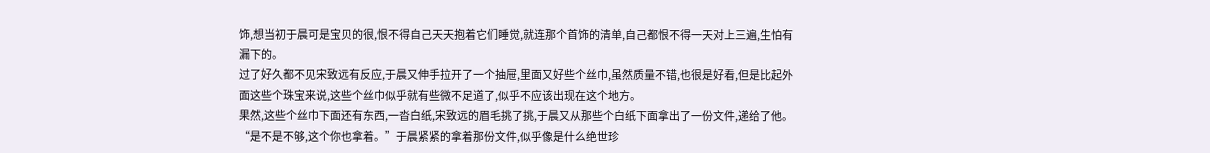饰,想当初于晨可是宝贝的很,恨不得自己天天抱着它们睡觉,就连那个首饰的清单,自己都恨不得一天对上三遍,生怕有漏下的。
过了好久都不见宋致远有反应,于晨又伸手拉开了一个抽屉,里面又好些个丝巾,虽然质量不错,也很是好看,但是比起外面这些个珠宝来说,这些个丝巾似乎就有些微不足道了,似乎不应该出现在这个地方。
果然,这些个丝巾下面还有东西,一沓白纸,宋致远的眉毛挑了挑,于晨又从那些个白纸下面拿出了一份文件,递给了他。
“是不是不够,这个你也拿着。”于晨紧紧的拿着那份文件,似乎像是什么绝世珍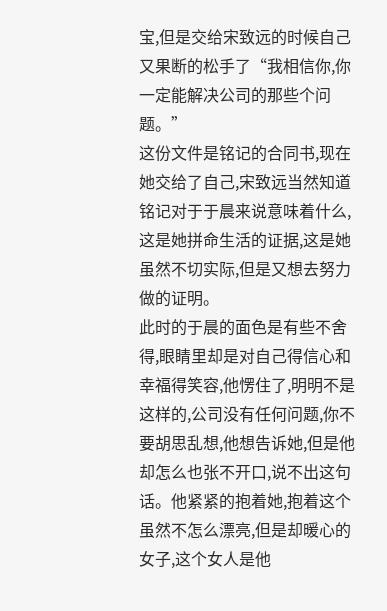宝,但是交给宋致远的时候自己又果断的松手了“我相信你,你一定能解决公司的那些个问题。”
这份文件是铭记的合同书,现在她交给了自己,宋致远当然知道铭记对于于晨来说意味着什么,这是她拼命生活的证据,这是她虽然不切实际,但是又想去努力做的证明。
此时的于晨的面色是有些不舍得,眼睛里却是对自己得信心和幸福得笑容,他愣住了,明明不是这样的,公司没有任何问题,你不要胡思乱想,他想告诉她,但是他却怎么也张不开口,说不出这句话。他紧紧的抱着她,抱着这个虽然不怎么漂亮,但是却暖心的女子,这个女人是他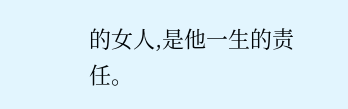的女人,是他一生的责任。